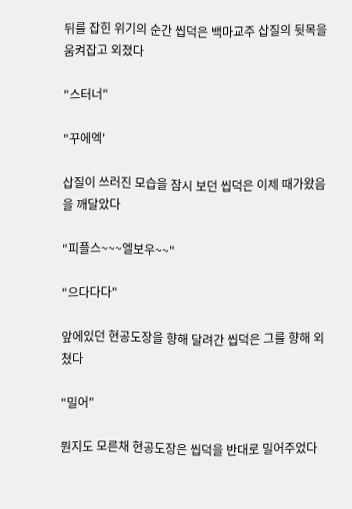뒤를 잡힌 위기의 순간 씹덕은 백마교주 삽질의 뒷목을 움켜잡고 외졌다

"스터너"

"꾸에엑'

삽질이 쓰러진 모습을 잠시 보던 씹덕은 이제 때가왔음을 깨달았다

"피플스~~~엘보우~~"

"으다다다"

앞에있던 현공도장을 향해 달려간 씹덕은 그를 향해 외쳤다

"밀어"

뭔지도 모른채 현공도장은 씹덕을 반대로 밀어주었다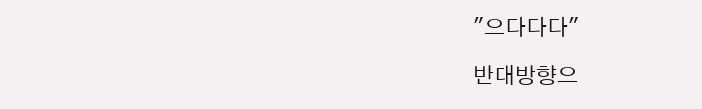"으다다다"

반대방향으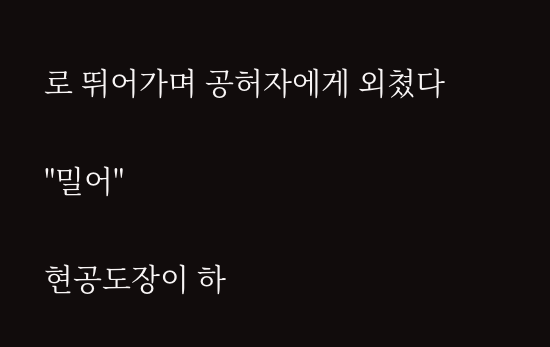로 뛰어가며 공허자에게 외쳤다

"밀어"

현공도장이 하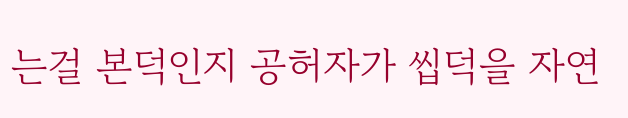는걸 본덕인지 공허자가 씹덕을 자연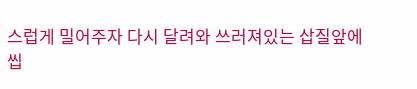스럽게 밀어주자 다시 달려와 쓰러져있는 삽질앞에 씹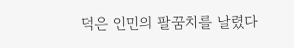덕은 인민의 팔꿈치를 날렸다